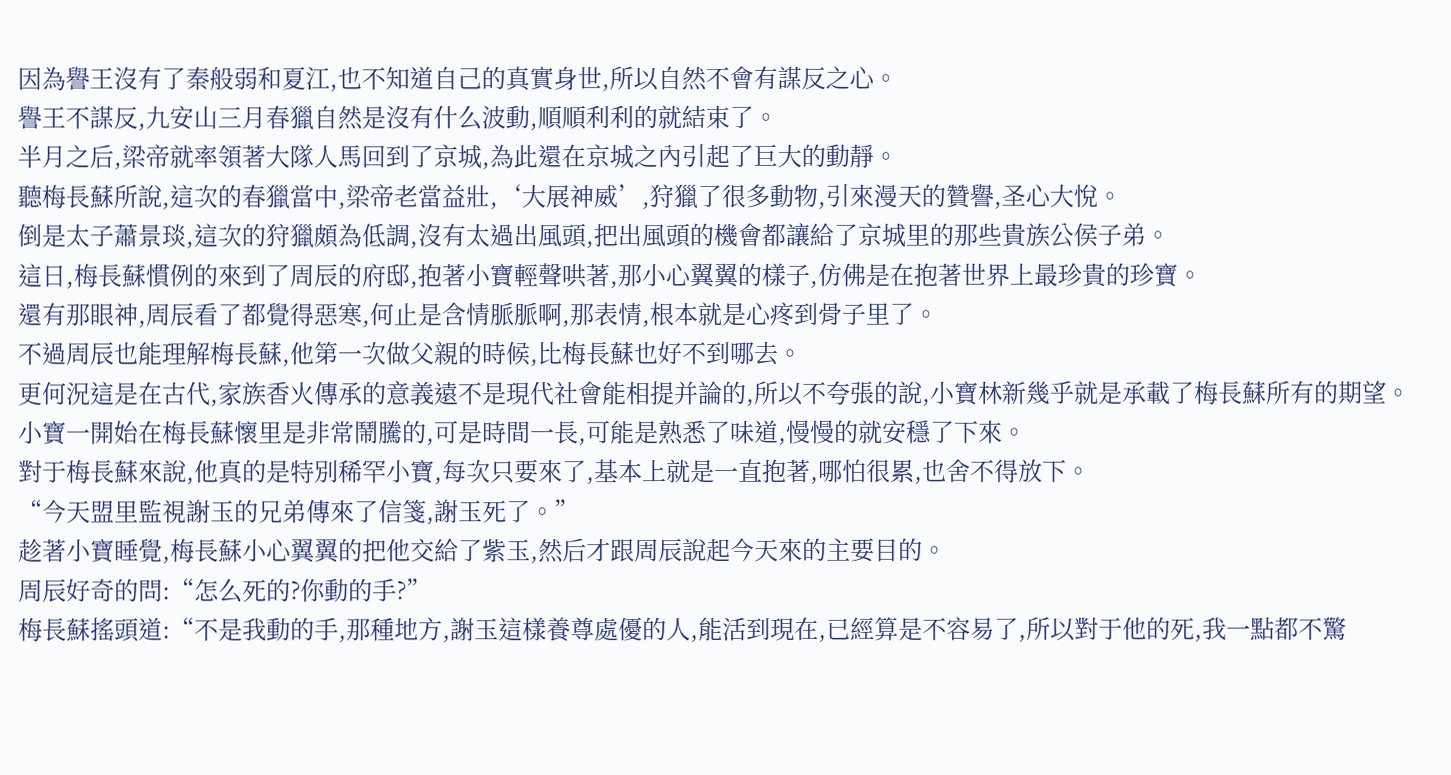因為譽王沒有了秦般弱和夏江,也不知道自己的真實身世,所以自然不會有謀反之心。
譽王不謀反,九安山三月春獵自然是沒有什么波動,順順利利的就結束了。
半月之后,梁帝就率領著大隊人馬回到了京城,為此還在京城之內引起了巨大的動靜。
聽梅長蘇所說,這次的春獵當中,梁帝老當益壯,‘大展神威’,狩獵了很多動物,引來漫天的贊譽,圣心大悅。
倒是太子蕭景琰,這次的狩獵頗為低調,沒有太過出風頭,把出風頭的機會都讓給了京城里的那些貴族公侯子弟。
這日,梅長蘇慣例的來到了周辰的府邸,抱著小寶輕聲哄著,那小心翼翼的樣子,仿佛是在抱著世界上最珍貴的珍寶。
還有那眼神,周辰看了都覺得惡寒,何止是含情脈脈啊,那表情,根本就是心疼到骨子里了。
不過周辰也能理解梅長蘇,他第一次做父親的時候,比梅長蘇也好不到哪去。
更何況這是在古代,家族香火傳承的意義遠不是現代社會能相提并論的,所以不夸張的說,小寶林新幾乎就是承載了梅長蘇所有的期望。
小寶一開始在梅長蘇懷里是非常鬧騰的,可是時間一長,可能是熟悉了味道,慢慢的就安穩了下來。
對于梅長蘇來說,他真的是特別稀罕小寶,每次只要來了,基本上就是一直抱著,哪怕很累,也舍不得放下。
“今天盟里監視謝玉的兄弟傳來了信箋,謝玉死了。”
趁著小寶睡覺,梅長蘇小心翼翼的把他交給了紫玉,然后才跟周辰說起今天來的主要目的。
周辰好奇的問:“怎么死的?你動的手?”
梅長蘇搖頭道:“不是我動的手,那種地方,謝玉這樣養尊處優的人,能活到現在,已經算是不容易了,所以對于他的死,我一點都不驚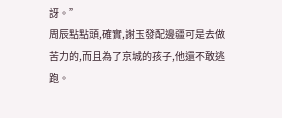訝。”
周辰點點頭,確實,謝玉發配邊疆可是去做苦力的,而且為了京城的孩子,他還不敢逃跑。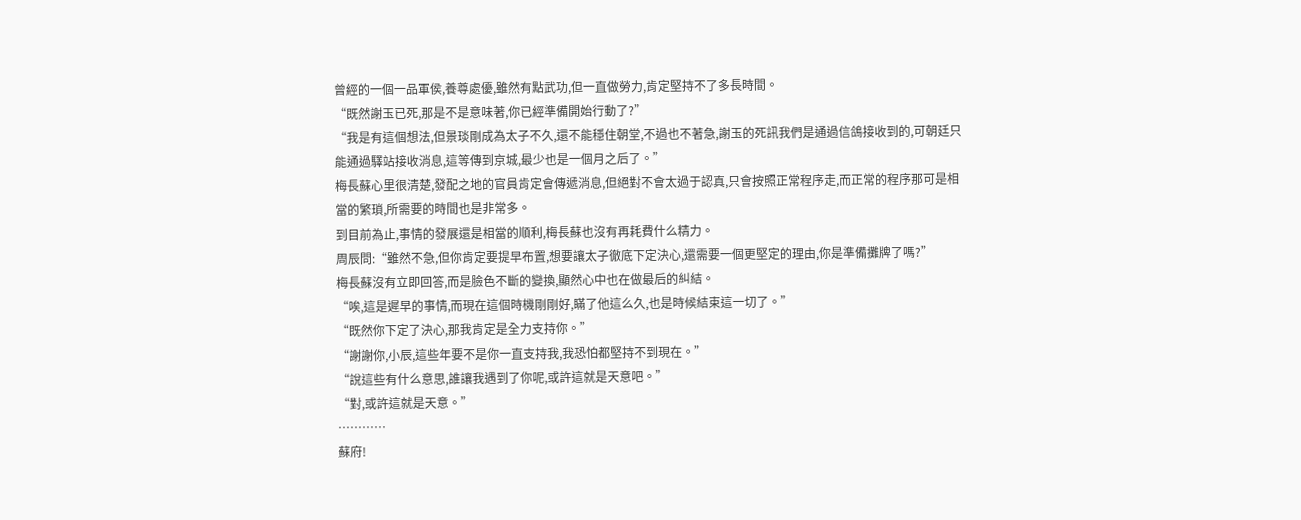曾經的一個一品軍侯,養尊處優,雖然有點武功,但一直做勞力,肯定堅持不了多長時間。
“既然謝玉已死,那是不是意味著,你已經準備開始行動了?”
“我是有這個想法,但景琰剛成為太子不久,還不能穩住朝堂,不過也不著急,謝玉的死訊我們是通過信鴿接收到的,可朝廷只能通過驛站接收消息,這等傳到京城,最少也是一個月之后了。”
梅長蘇心里很清楚,發配之地的官員肯定會傳遞消息,但絕對不會太過于認真,只會按照正常程序走,而正常的程序那可是相當的繁瑣,所需要的時間也是非常多。
到目前為止,事情的發展還是相當的順利,梅長蘇也沒有再耗費什么精力。
周辰問:“雖然不急,但你肯定要提早布置,想要讓太子徹底下定決心,還需要一個更堅定的理由,你是準備攤牌了嗎?”
梅長蘇沒有立即回答,而是臉色不斷的變換,顯然心中也在做最后的糾結。
“唉,這是遲早的事情,而現在這個時機剛剛好,瞞了他這么久,也是時候結束這一切了。”
“既然你下定了決心,那我肯定是全力支持你。”
“謝謝你,小辰,這些年要不是你一直支持我,我恐怕都堅持不到現在。”
“說這些有什么意思,誰讓我遇到了你呢,或許這就是天意吧。”
“對,或許這就是天意。”
…………
蘇府!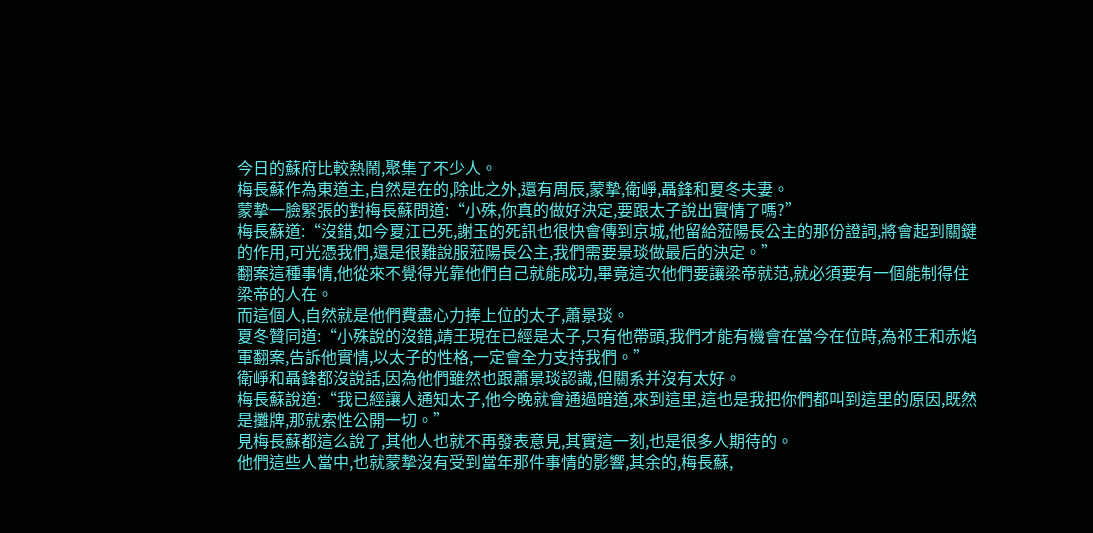今日的蘇府比較熱鬧,聚集了不少人。
梅長蘇作為東道主,自然是在的,除此之外,還有周辰,蒙摯,衛崢,聶鋒和夏冬夫妻。
蒙摯一臉緊張的對梅長蘇問道:“小殊,你真的做好決定,要跟太子說出實情了嗎?”
梅長蘇道:“沒錯,如今夏江已死,謝玉的死訊也很快會傳到京城,他留給蒞陽長公主的那份證詞,將會起到關鍵的作用,可光憑我們,還是很難說服蒞陽長公主,我們需要景琰做最后的決定。”
翻案這種事情,他從來不覺得光靠他們自己就能成功,畢竟這次他們要讓梁帝就范,就必須要有一個能制得住梁帝的人在。
而這個人,自然就是他們費盡心力捧上位的太子,蕭景琰。
夏冬贊同道:“小殊說的沒錯,靖王現在已經是太子,只有他帶頭,我們才能有機會在當今在位時,為祁王和赤焰軍翻案,告訴他實情,以太子的性格,一定會全力支持我們。”
衛崢和聶鋒都沒說話,因為他們雖然也跟蕭景琰認識,但關系并沒有太好。
梅長蘇說道:“我已經讓人通知太子,他今晚就會通過暗道,來到這里,這也是我把你們都叫到這里的原因,既然是攤牌,那就索性公開一切。”
見梅長蘇都這么說了,其他人也就不再發表意見,其實這一刻,也是很多人期待的。
他們這些人當中,也就蒙摯沒有受到當年那件事情的影響,其余的,梅長蘇,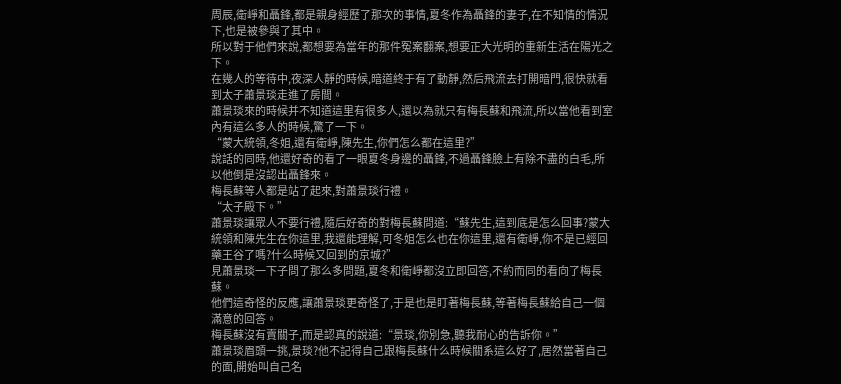周辰,衛崢和聶鋒,都是親身經歷了那次的事情,夏冬作為聶鋒的妻子,在不知情的情況下,也是被參與了其中。
所以對于他們來說,都想要為當年的那件冤案翻案,想要正大光明的重新生活在陽光之下。
在幾人的等待中,夜深人靜的時候,暗道終于有了動靜,然后飛流去打開暗門,很快就看到太子蕭景琰走進了房間。
蕭景琰來的時候并不知道這里有很多人,還以為就只有梅長蘇和飛流,所以當他看到室內有這么多人的時候,驚了一下。
“蒙大統領,冬姐,還有衛崢,陳先生,你們怎么都在這里?”
說話的同時,他還好奇的看了一眼夏冬身邊的聶鋒,不過聶鋒臉上有除不盡的白毛,所以他倒是沒認出聶鋒來。
梅長蘇等人都是站了起來,對蕭景琰行禮。
“太子殿下。”
蕭景琰讓眾人不要行禮,隨后好奇的對梅長蘇問道:“蘇先生,這到底是怎么回事?蒙大統領和陳先生在你這里,我還能理解,可冬姐怎么也在你這里,還有衛崢,你不是已經回藥王谷了嗎?什么時候又回到的京城?”
見蕭景琰一下子問了那么多問題,夏冬和衛崢都沒立即回答,不約而同的看向了梅長蘇。
他們這奇怪的反應,讓蕭景琰更奇怪了,于是也是盯著梅長蘇,等著梅長蘇給自己一個滿意的回答。
梅長蘇沒有賣關子,而是認真的說道:“景琰,你別急,聽我耐心的告訴你。”
蕭景琰眉頭一挑,景琰?他不記得自己跟梅長蘇什么時候關系這么好了,居然當著自己的面,開始叫自己名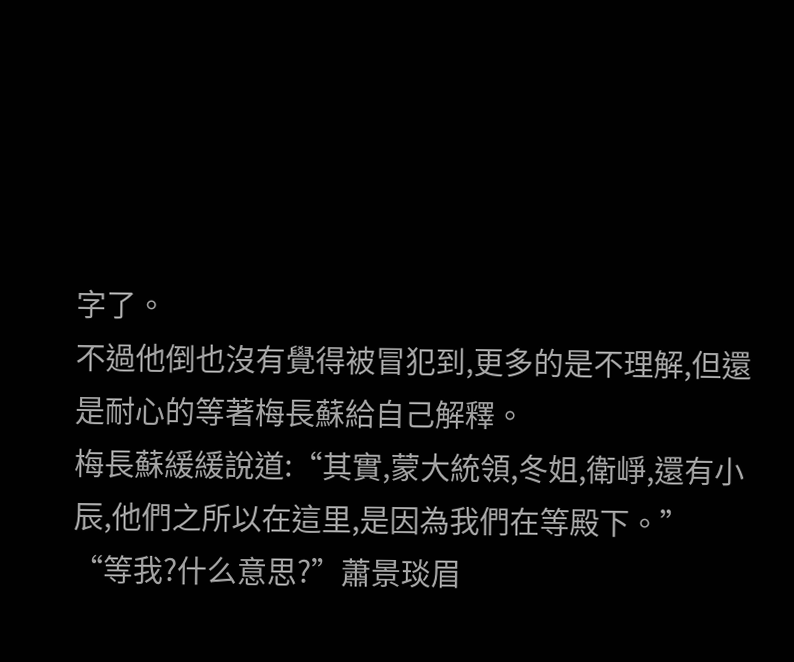字了。
不過他倒也沒有覺得被冒犯到,更多的是不理解,但還是耐心的等著梅長蘇給自己解釋。
梅長蘇緩緩說道:“其實,蒙大統領,冬姐,衛崢,還有小辰,他們之所以在這里,是因為我們在等殿下。”
“等我?什么意思?”蕭景琰眉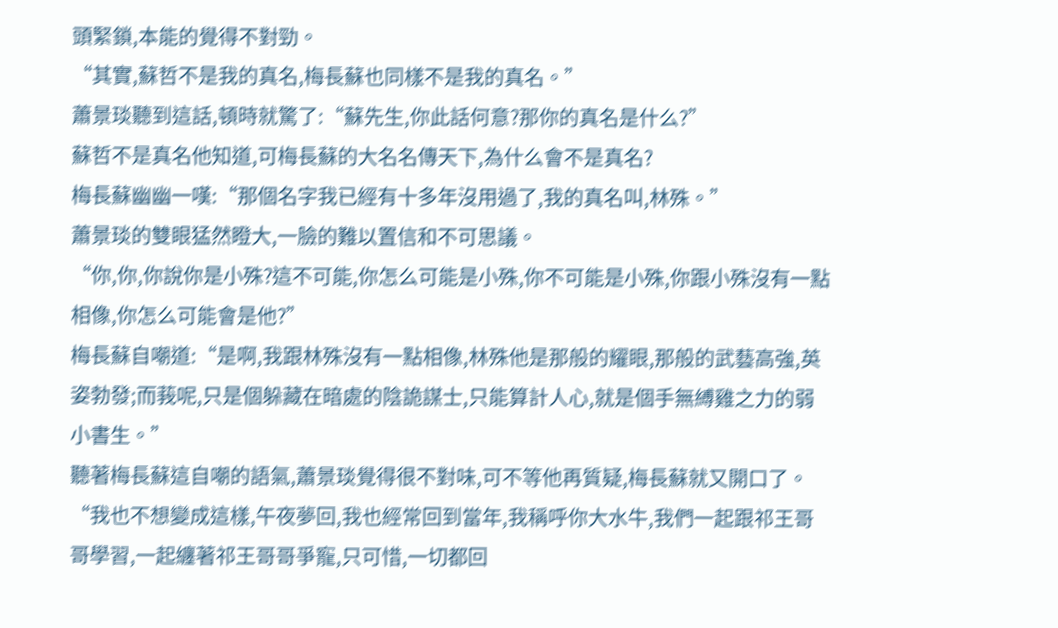頭緊鎖,本能的覺得不對勁。
“其實,蘇哲不是我的真名,梅長蘇也同樣不是我的真名。”
蕭景琰聽到這話,頓時就驚了:“蘇先生,你此話何意?那你的真名是什么?”
蘇哲不是真名他知道,可梅長蘇的大名名傳天下,為什么會不是真名?
梅長蘇幽幽一嘆:“那個名字我已經有十多年沒用過了,我的真名叫,林殊。”
蕭景琰的雙眼猛然瞪大,一臉的難以置信和不可思議。
“你,你,你說你是小殊?這不可能,你怎么可能是小殊,你不可能是小殊,你跟小殊沒有一點相像,你怎么可能會是他?”
梅長蘇自嘲道:“是啊,我跟林殊沒有一點相像,林殊他是那般的耀眼,那般的武藝高強,英姿勃發;而莪呢,只是個躲藏在暗處的陰詭謀士,只能算計人心,就是個手無縛雞之力的弱小書生。”
聽著梅長蘇這自嘲的語氣,蕭景琰覺得很不對味,可不等他再質疑,梅長蘇就又開口了。
“我也不想變成這樣,午夜夢回,我也經常回到當年,我稱呼你大水牛,我們一起跟祁王哥哥學習,一起纏著祁王哥哥爭寵,只可惜,一切都回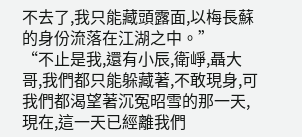不去了,我只能藏頭露面,以梅長蘇的身份流落在江湖之中。”
“不止是我,還有小辰,衛崢,聶大哥,我們都只能躲藏著,不敢現身,可我們都渴望著沉冤昭雪的那一天,現在,這一天已經離我們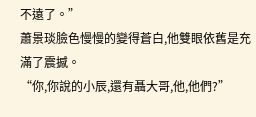不遠了。”
蕭景琰臉色慢慢的變得蒼白,他雙眼依舊是充滿了震撼。
“你,你說的小辰,還有聶大哥,他,他們?”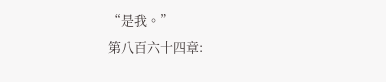“是我。”
第八百六十四章: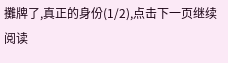攤牌了,真正的身份(1/2),点击下一页继续阅读